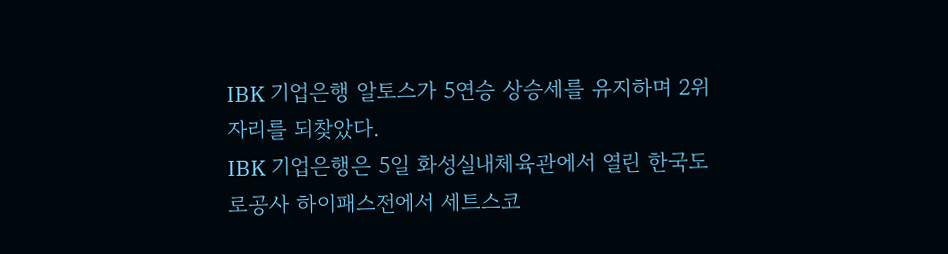IBK 기업은행 알토스가 5연승 상승세를 유지하며 2위 자리를 되찾았다.
IBK 기업은행은 5일 화성실내체육관에서 열린 한국도로공사 하이패스전에서 세트스코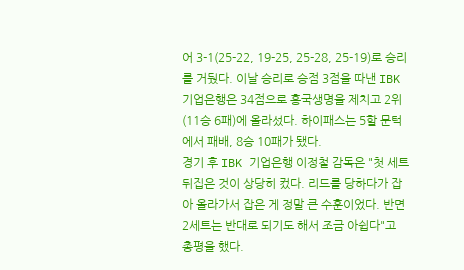어 3-1(25-22, 19-25, 25-28, 25-19)로 승리를 거뒀다. 이날 승리로 승점 3점을 따낸 IBK 기업은행은 34점으로 흥국생명을 제치고 2위(11승 6패)에 올라섰다. 하이패스는 5할 문턱에서 패배, 8승 10패가 됐다.
경기 후 IBK 기업은행 이정철 감독은 "첫 세트 뒤집은 것이 상당히 컸다. 리드를 당하다가 잡아 올라가서 잡은 게 정말 큰 수훈이었다. 반면 2세트는 반대로 되기도 해서 조금 아쉽다"고 총평을 했다.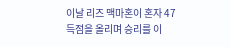이날 리즈 맥마혼이 혼자 47득점을 올리며 승리를 이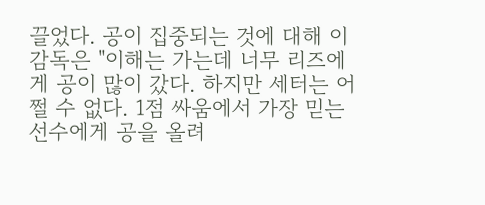끌었다. 공이 집중되는 것에 대해 이 감독은 "이해는 가는데 너무 리즈에게 공이 많이 갔다. 하지만 세터는 어쩔 수 없다. 1점 싸움에서 가장 믿는 선수에게 공을 올려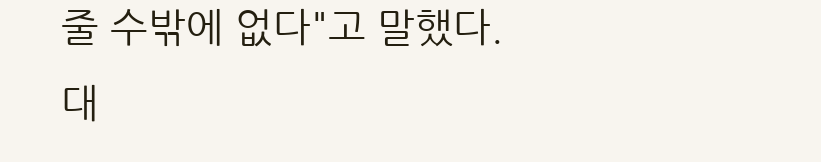줄 수밖에 없다"고 말했다.
대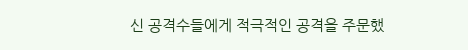신 공격수들에게 적극적인 공격을 주문했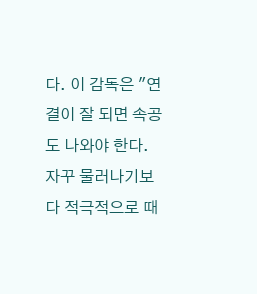다. 이 감독은 "연결이 잘 되면 속공도 나와야 한다. 자꾸 물러나기보다 적극적으로 때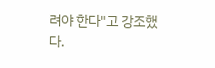려야 한다"고 강조했다.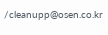/cleanupp@osen.co.kr